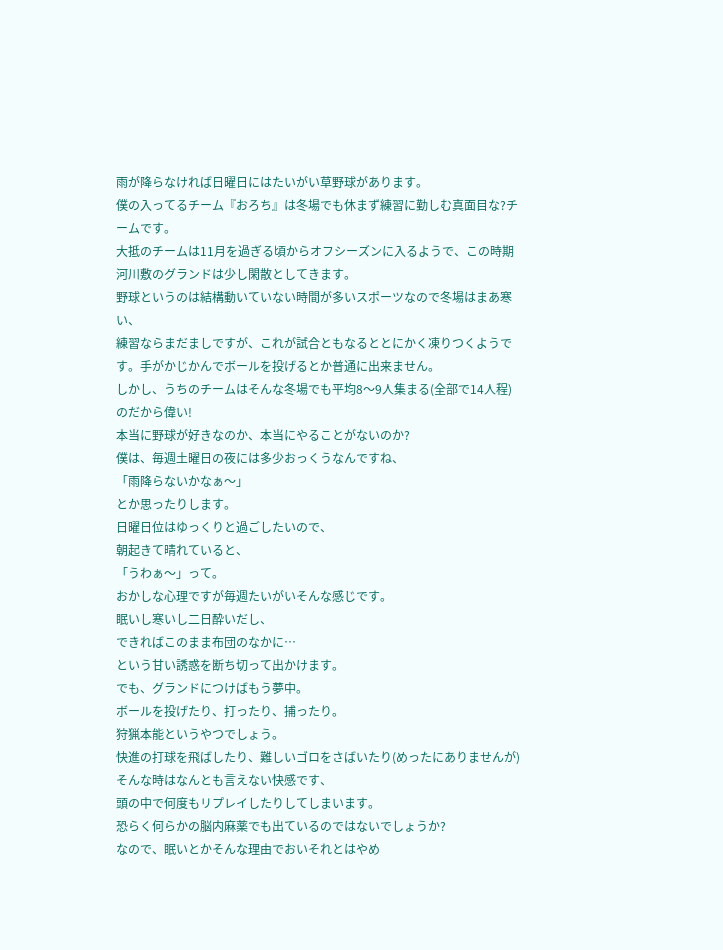雨が降らなければ日曜日にはたいがい草野球があります。
僕の入ってるチーム『おろち』は冬場でも休まず練習に勤しむ真面目な?チームです。
大抵のチームは11月を過ぎる頃からオフシーズンに入るようで、この時期河川敷のグランドは少し閑散としてきます。
野球というのは結構動いていない時間が多いスポーツなので冬場はまあ寒い、
練習ならまだましですが、これが試合ともなるととにかく凍りつくようです。手がかじかんでボールを投げるとか普通に出来ません。
しかし、うちのチームはそんな冬場でも平均8〜9人集まる(全部で14人程)のだから偉い!
本当に野球が好きなのか、本当にやることがないのか?
僕は、毎週土曜日の夜には多少おっくうなんですね、
「雨降らないかなぁ〜」
とか思ったりします。
日曜日位はゆっくりと過ごしたいので、
朝起きて晴れていると、
「うわぁ〜」って。
おかしな心理ですが毎週たいがいそんな感じです。
眠いし寒いし二日酔いだし、
できればこのまま布団のなかに…
という甘い誘惑を断ち切って出かけます。
でも、グランドにつけばもう夢中。
ボールを投げたり、打ったり、捕ったり。
狩猟本能というやつでしょう。
快進の打球を飛ばしたり、難しいゴロをさばいたり(めったにありませんが)
そんな時はなんとも言えない快感です、
頭の中で何度もリプレイしたりしてしまいます。
恐らく何らかの脳内麻薬でも出ているのではないでしょうか?
なので、眠いとかそんな理由でおいそれとはやめ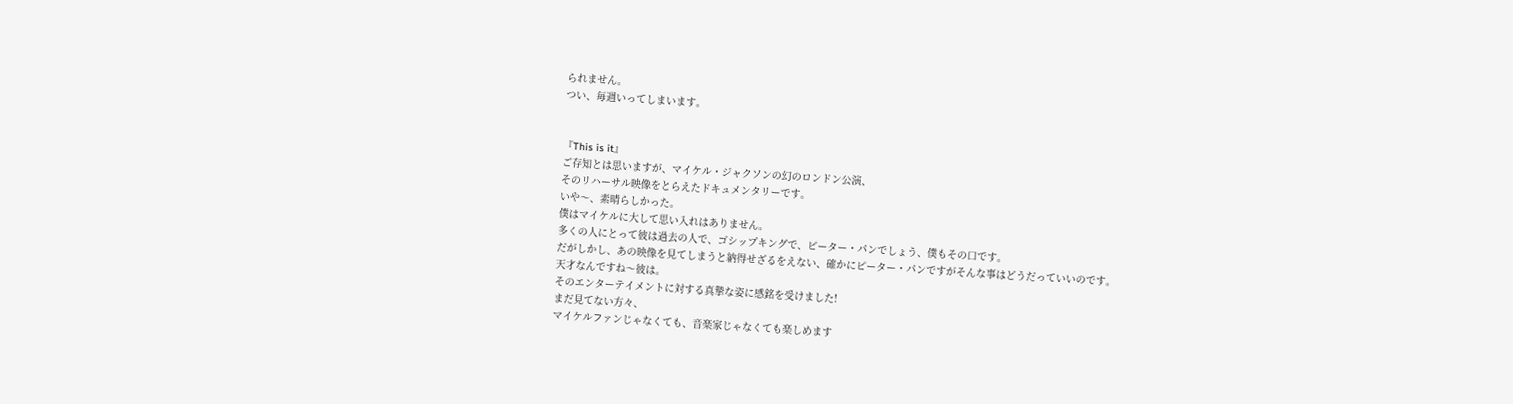られません。
つい、毎週いってしまいます。


『This is it』
ご存知とは思いますが、マイケル・ジャクソンの幻のロンドン公演、
そのリハーサル映像をとらえたドキュメンタリーです。
いや〜、素晴らしかった。
僕はマイケルに大して思い入れはありません。
多くの人にとって彼は過去の人で、ゴシップキングで、ピーター・パンでしょう、僕もその口です。
だがしかし、あの映像を見てしまうと納得せざるをえない、確かにピーター・パンですがそんな事はどうだっていいのです。
天才なんですね〜彼は。
そのエンターテイメントに対する真摯な姿に感銘を受けました!
まだ見てない方々、
マイケルファンじゃなくても、音楽家じゃなくても楽しめます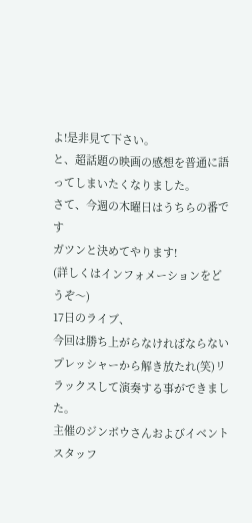よ!是非見て下さい。
と、超話題の映画の感想を普通に語ってしまいたくなりました。
さて、今週の木曜日はうちらの番です
ガツンと決めてやります!
(詳しくはインフォメーションをどうぞ〜)
17日のライブ、
今回は勝ち上がらなければならないプレッシャーから解き放たれ(笑)リラックスして演奏する事ができました。
主催のジンボウさんおよびイベントスタッフ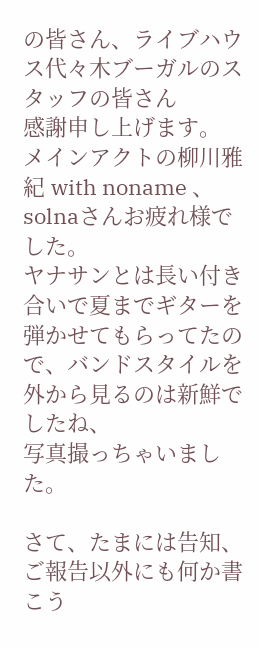の皆さん、ライブハウス代々木ブーガルのスタッフの皆さん
感謝申し上げます。
メインアクトの柳川雅紀 with noname 、solnaさんお疲れ様でした。
ヤナサンとは長い付き合いで夏までギターを弾かせてもらってたので、バンドスタイルを外から見るのは新鮮でしたね、
写真撮っちゃいました。

さて、たまには告知、ご報告以外にも何か書こう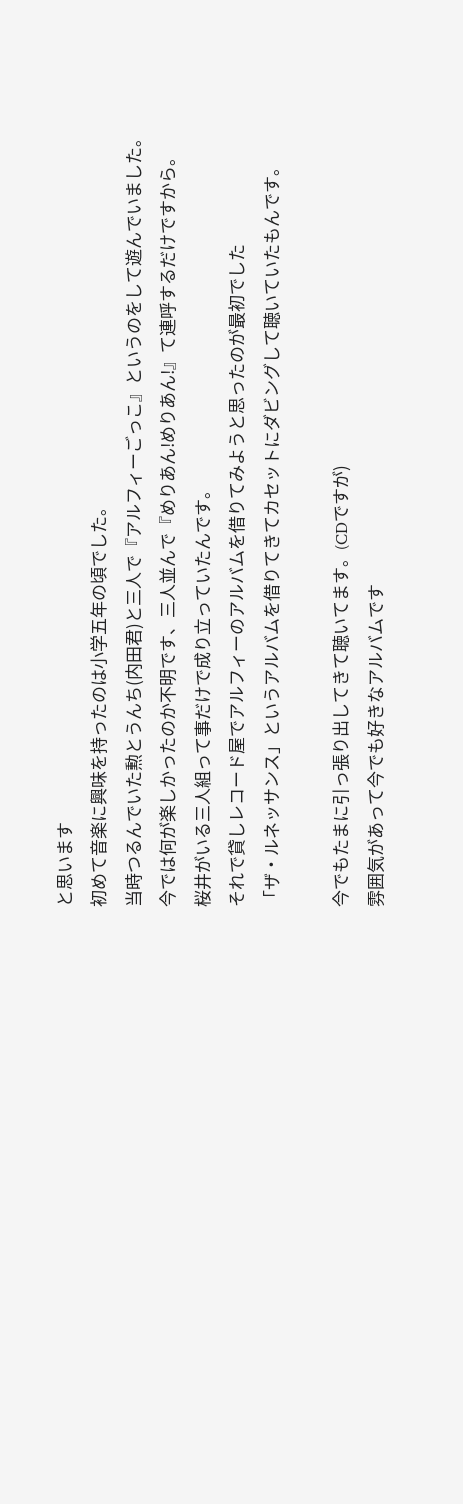と思います
初めて音楽に興味を持ったのは小学五年の頃でした。
当時つるんでいた勲とうんち(内田君)と三人で『アルフィーごっこ』というのをして遊んでいました。
今では何が楽しかったのか不明です、三人並んで『めりあん!めりあん!』て連呼するだけですから。
桜井がいる三人組って事だけで成り立っていたんです。
それで貸しレコード屋でアルフィーのアルバムを借りてみようと思ったのが最初でした
「ザ・ルネッサンス」というアルバムを借りてきてカセットにダビングして聴いていたもんです。

今でもたまに引っ張り出してきて聴いてます。(CDですが)
雰囲気があって今でも好きなアルバムです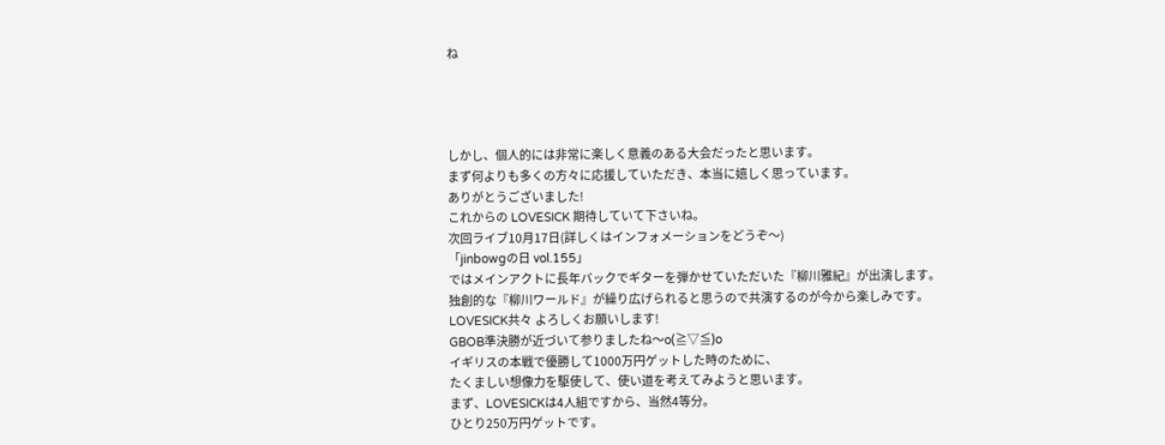ね




しかし、個人的には非常に楽しく意義のある大会だったと思います。
まず何よりも多くの方々に応援していただき、本当に嬉しく思っています。
ありがとうございました!
これからの LOVESICK 期待していて下さいね。
次回ライブ10月17日(詳しくはインフォメーションをどうぞ〜)
「jinbowgの日 vol.155」
ではメインアクトに長年バックでギターを弾かせていただいた『柳川雅紀』が出演します。
独創的な『柳川ワールド』が繰り広げられると思うので共演するのが今から楽しみです。
LOVESICK共々 よろしくお願いします!
GBOB準決勝が近づいて参りましたね〜o(≧▽≦)o
イギリスの本戦で優勝して1000万円ゲットした時のために、
たくましい想像力を駆使して、使い道を考えてみようと思います。
まず、LOVESICKは4人組ですから、当然4等分。
ひとり250万円ゲットです。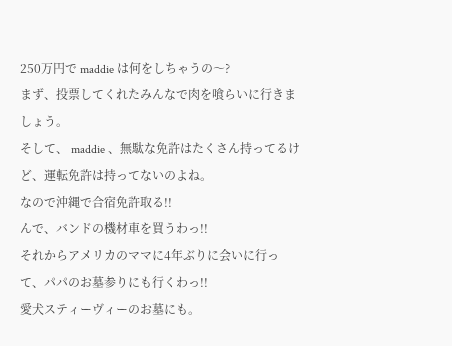250万円で maddie は何をしちゃうの〜?
まず、投票してくれたみんなで肉を喰らいに行きましょう。
そして、 maddie 、無駄な免許はたくさん持ってるけど、運転免許は持ってないのよね。
なので沖縄で合宿免許取る!!
んで、バンドの機材車を買うわっ!!
それからアメリカのママに4年ぶりに会いに行って、パパのお墓参りにも行くわっ!!
愛犬スティーヴィーのお墓にも。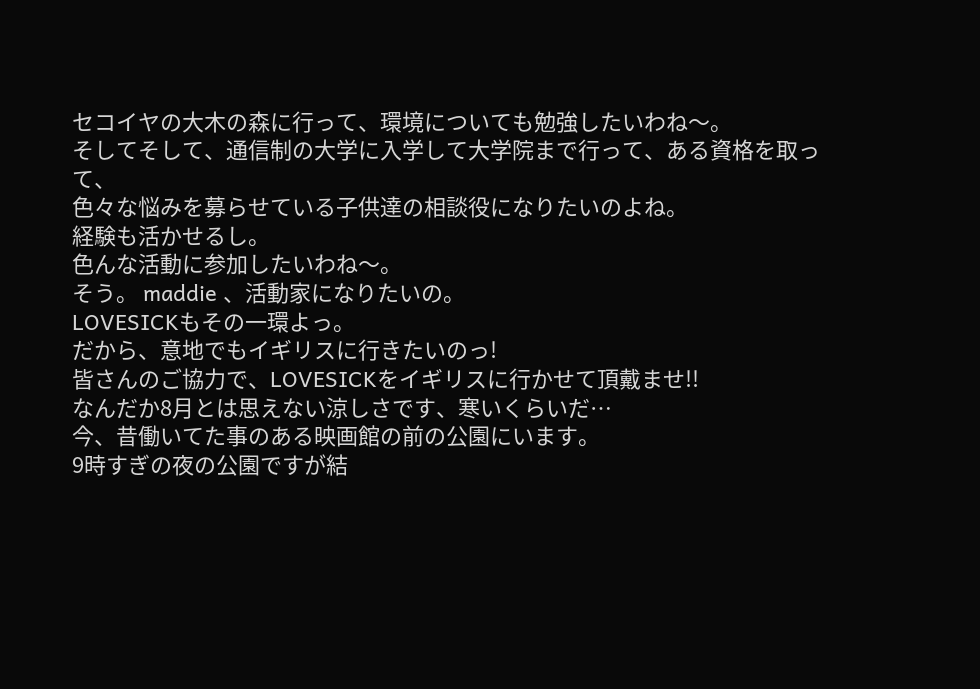セコイヤの大木の森に行って、環境についても勉強したいわね〜。
そしてそして、通信制の大学に入学して大学院まで行って、ある資格を取って、
色々な悩みを募らせている子供達の相談役になりたいのよね。
経験も活かせるし。
色んな活動に参加したいわね〜。
そう。 maddie 、活動家になりたいの。
LOVESICKもその一環よっ。
だから、意地でもイギリスに行きたいのっ!
皆さんのご協力で、LOVESICKをイギリスに行かせて頂戴ませ!!
なんだか8月とは思えない涼しさです、寒いくらいだ…
今、昔働いてた事のある映画館の前の公園にいます。
9時すぎの夜の公園ですが結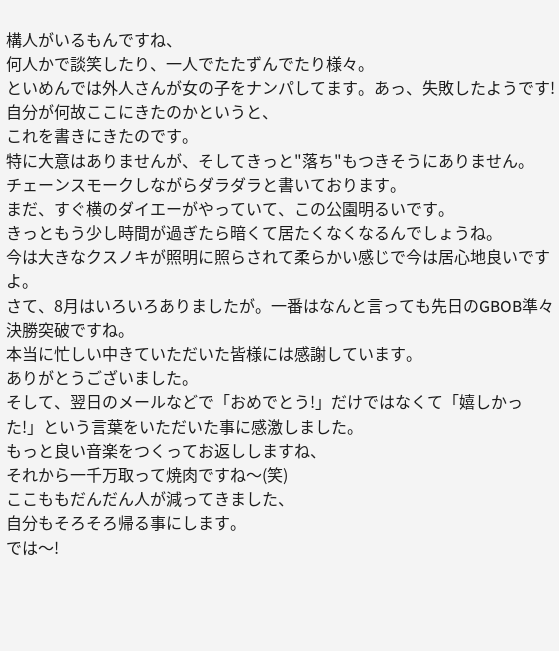構人がいるもんですね、
何人かで談笑したり、一人でたたずんでたり様々。
といめんでは外人さんが女の子をナンパしてます。あっ、失敗したようです!
自分が何故ここにきたのかというと、
これを書きにきたのです。
特に大意はありませんが、そしてきっと"落ち"もつきそうにありません。
チェーンスモークしながらダラダラと書いております。
まだ、すぐ横のダイエーがやっていて、この公園明るいです。
きっともう少し時間が過ぎたら暗くて居たくなくなるんでしょうね。
今は大きなクスノキが照明に照らされて柔らかい感じで今は居心地良いですよ。
さて、8月はいろいろありましたが。一番はなんと言っても先日のGBOB準々決勝突破ですね。
本当に忙しい中きていただいた皆様には感謝しています。
ありがとうございました。
そして、翌日のメールなどで「おめでとう!」だけではなくて「嬉しかった!」という言葉をいただいた事に感激しました。
もっと良い音楽をつくってお返ししますね、
それから一千万取って焼肉ですね〜(笑)
ここももだんだん人が減ってきました、
自分もそろそろ帰る事にします。
では〜!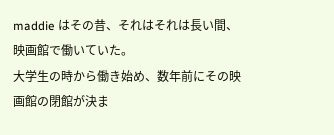maddie はその昔、それはそれは長い間、映画館で働いていた。
大学生の時から働き始め、数年前にその映画館の閉館が決ま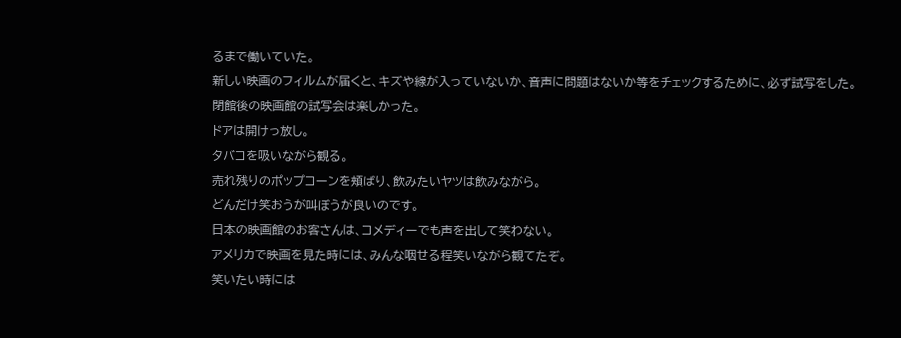るまで働いていた。
新しい映画のフィルムが届くと、キズや線が入っていないか、音声に問題はないか等をチェックするために、必ず試写をした。
閉館後の映画館の試写会は楽しかった。
ドアは開けっ放し。
タバコを吸いながら観る。
売れ残りのポップコーンを頬ばり、飲みたいヤツは飲みながら。
どんだけ笑おうが叫ぼうが良いのです。
日本の映画館のお客さんは、コメディーでも声を出して笑わない。
アメリカで映画を見た時には、みんな咽せる程笑いながら観てたぞ。
笑いたい時には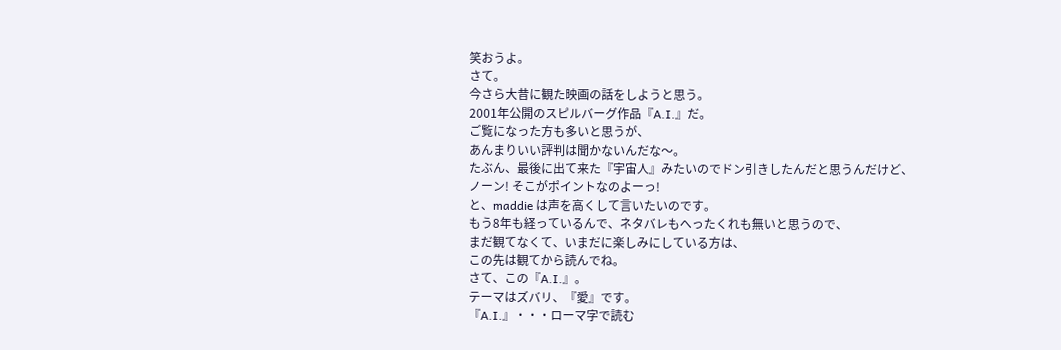笑おうよ。
さて。
今さら大昔に観た映画の話をしようと思う。
2001年公開のスピルバーグ作品『A.I.』だ。
ご覧になった方も多いと思うが、
あんまりいい評判は聞かないんだな〜。
たぶん、最後に出て来た『宇宙人』みたいのでドン引きしたんだと思うんだけど、
ノーン! そこがポイントなのよーっ!
と、maddie は声を高くして言いたいのです。
もう8年も経っているんで、ネタバレもへったくれも無いと思うので、
まだ観てなくて、いまだに楽しみにしている方は、
この先は観てから読んでね。
さて、この『A.I.』。
テーマはズバリ、『愛』です。
『A.I.』・・・ローマ字で読む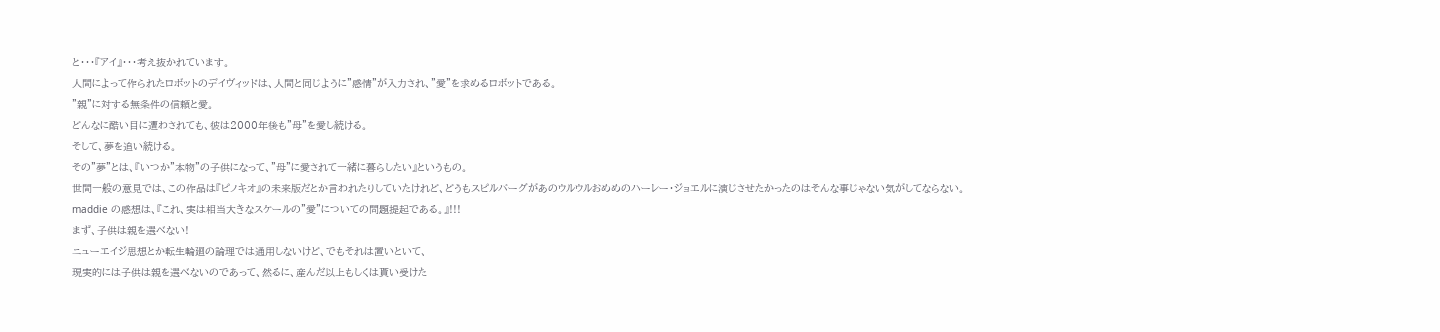と・・・『アイ』・・・考え抜かれています。
人間によって作られたロボットのデイヴィッドは、人間と同じように”感情”が入力され、”愛”を求めるロボットである。
”親”に対する無条件の信頼と愛。
どんなに酷い目に遭わされても、彼は2000年後も”母”を愛し続ける。
そして、夢を追い続ける。
その”夢”とは、『いつか”本物”の子供になって、”母”に愛されて一緒に暮らしたい』というもの。
世間一般の意見では、この作品は『ピノキオ』の未来版だとか言われたりしていたけれど、どうもスピルバーグがあのウルウルおめめのハーレー・ジョエルに演じさせたかったのはそんな事じゃない気がしてならない。
maddie の感想は、『これ、実は相当大きなスケールの”愛”についての問題提起である。』!!!
まず、子供は親を選べない!
ニューエイジ思想とか転生輪廻の論理では通用しないけど、でもそれは置いといて、
現実的には子供は親を選べないのであって、然るに、産んだ以上もしくは貰い受けた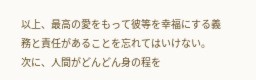以上、最高の愛をもって彼等を幸福にする義務と責任があることを忘れてはいけない。
次に、人間がどんどん身の程を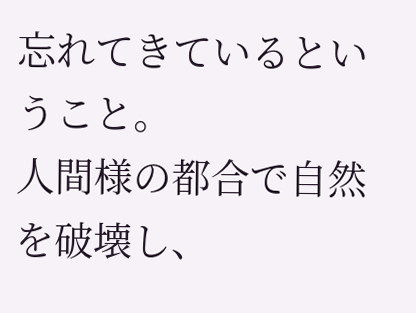忘れてきているということ。
人間様の都合で自然を破壊し、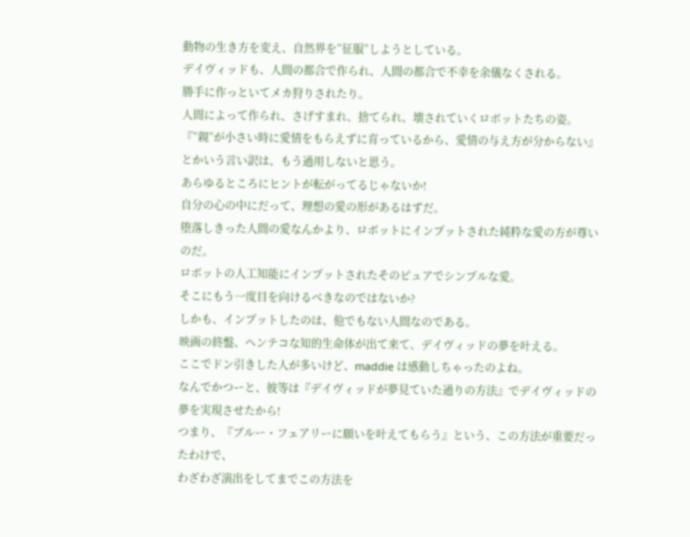動物の生き方を変え、自然界を”征服”しようとしている。
デイヴィッドも、人間の都合で作られ、人間の都合で不幸を余儀なくされる。
勝手に作っといてメカ狩りされたり。
人間によって作られ、さげすまれ、捨てられ、壊されていくロボットたちの姿。
『”親”が小さい時に愛情をもらえずに育っているから、愛情の与え方が分からない』とかいう言い訳は、もう通用しないと思う。
あらゆるところにヒントが転がってるじゃないか!
自分の心の中にだって、理想の愛の形があるはずだ。
堕落しきった人間の愛なんかより、ロボットにインプットされた純粋な愛の方が尊いのだ。
ロボットの人工知能にインプットされたそのピュアでシンプルな愛。
そこにもう一度目を向けるべきなのではないか?
しかも、インプットしたのは、他でもない人間なのである。
映画の終盤、ヘンテコな知的生命体が出て来て、デイヴィッドの夢を叶える。
ここでドン引きした人が多いけど、maddie は感動しちゃったのよね。
なんでかつーと、彼等は『デイヴィッドが夢見ていた通りの方法』でデイヴィッドの夢を実現させたから!
つまり、『ブルー・フェアリーに願いを叶えてもらう』という、この方法が重要だったわけで、
わざわざ演出をしてまでこの方法を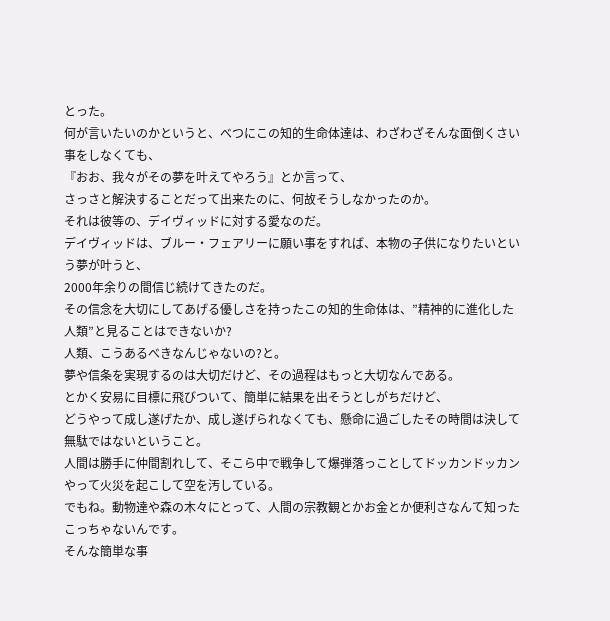とった。
何が言いたいのかというと、べつにこの知的生命体達は、わざわざそんな面倒くさい事をしなくても、
『おお、我々がその夢を叶えてやろう』とか言って、
さっさと解決することだって出来たのに、何故そうしなかったのか。
それは彼等の、デイヴィッドに対する愛なのだ。
デイヴィッドは、ブルー・フェアリーに願い事をすれば、本物の子供になりたいという夢が叶うと、
2000年余りの間信じ続けてきたのだ。
その信念を大切にしてあげる優しさを持ったこの知的生命体は、”精神的に進化した人類”と見ることはできないか?
人類、こうあるべきなんじゃないの?と。
夢や信条を実現するのは大切だけど、その過程はもっと大切なんである。
とかく安易に目標に飛びついて、簡単に結果を出そうとしがちだけど、
どうやって成し遂げたか、成し遂げられなくても、懸命に過ごしたその時間は決して無駄ではないということ。
人間は勝手に仲間割れして、そこら中で戦争して爆弾落っことしてドッカンドッカンやって火災を起こして空を汚している。
でもね。動物達や森の木々にとって、人間の宗教観とかお金とか便利さなんて知ったこっちゃないんです。
そんな簡単な事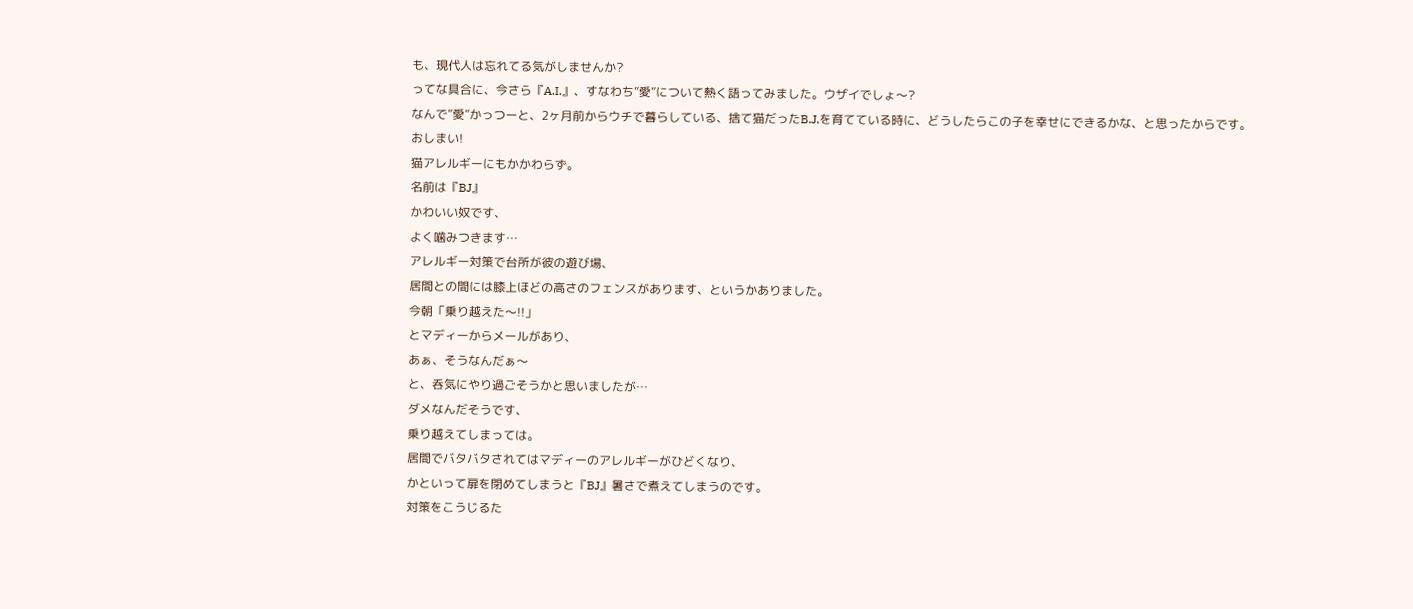も、現代人は忘れてる気がしませんか?
ってな具合に、今さら『A.I.』、すなわち”愛”について熱く語ってみました。ウザイでしょ〜?
なんで”愛”かっつーと、2ヶ月前からウチで暮らしている、捨て猫だったB.J.を育てている時に、どうしたらこの子を幸せにできるかな、と思ったからです。
おしまい!
猫アレルギーにもかかわらず。
名前は『BJ』
かわいい奴です、
よく噛みつきます…
アレルギー対策で台所が彼の遊び場、
居間との間には膝上ほどの高さのフェンスがあります、というかありました。
今朝「乗り越えた〜!!」
とマディーからメールがあり、
あぁ、そうなんだぁ〜
と、呑気にやり過ごそうかと思いましたが…
ダメなんだそうです、
乗り越えてしまっては。
居間でバタバタされてはマディーのアレルギーがひどくなり、
かといって扉を閉めてしまうと『BJ』暑さで煮えてしまうのです。
対策をこうじるた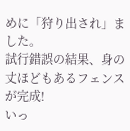めに「狩り出され」ました。
試行錯誤の結果、身の丈ほどもあるフェンスが完成!
いっ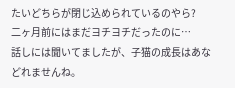たいどちらが閉じ込められているのやら?
二ヶ月前にはまだヨチヨチだったのに…
話しには聞いてましたが、子猫の成長はあなどれませんね。